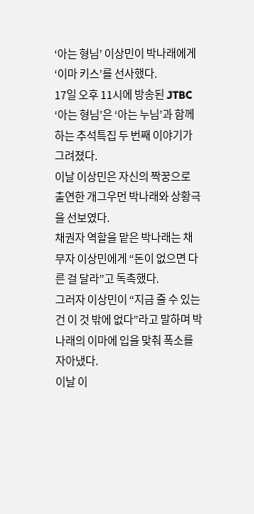‘아는 형님’ 이상민이 박나래에게 ‘이마 키스’를 선사했다.
17일 오후 11시에 방송된 JTBC ‘아는 형님’은 ‘아는 누님’과 함께 하는 추석특집 두 번째 이야기가 그려졌다.
이날 이상민은 자신의 짝꿍으로 출연한 개그우먼 박나래와 상황극을 선보였다.
채권자 역할을 맡은 박나래는 채무자 이상민에게 “돈이 없으면 다른 걸 달라”고 독촉했다.
그러자 이상민이 “지금 줄 수 있는 건 이 것 밖에 없다”라고 말하며 박나래의 이마에 입을 맞춰 폭소를 자아냈다.
이날 이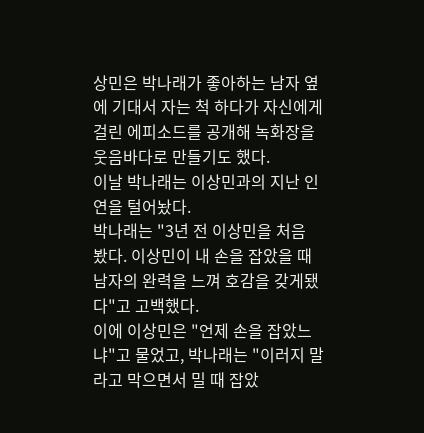상민은 박나래가 좋아하는 남자 옆에 기대서 자는 척 하다가 자신에게 걸린 에피소드를 공개해 녹화장을 웃음바다로 만들기도 했다.
이날 박나래는 이상민과의 지난 인연을 털어놨다.
박나래는 "3년 전 이상민을 처음 봤다. 이상민이 내 손을 잡았을 때 남자의 완력을 느껴 호감을 갖게됐다"고 고백했다.
이에 이상민은 "언제 손을 잡았느냐"고 물었고, 박나래는 "이러지 말라고 막으면서 밀 때 잡았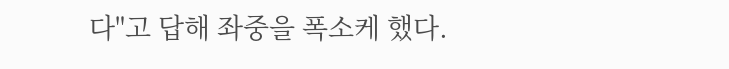다"고 답해 좌중을 폭소케 했다.